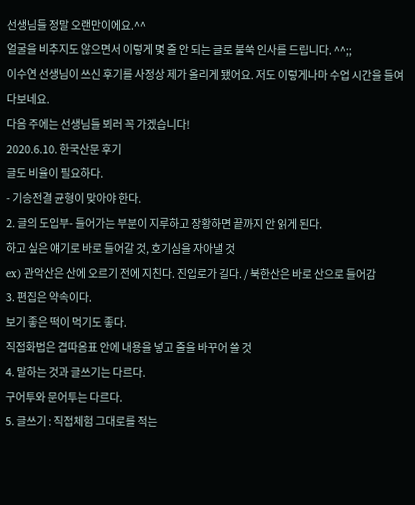선생님들 정말 오랜만이에요.^^
얼굴을 비추지도 않으면서 이렇게 몇 줄 안 되는 글로 불쑥 인사를 드립니다. ^^;;
이수연 선생님이 쓰신 후기를 사정상 제가 올리게 됐어요. 저도 이렇게나마 수업 시간을 들여다보네요.
다음 주에는 선생님들 뵈러 꼭 가겠습니다!
2020.6.10. 한국산문 후기
글도 비율이 필요하다.
- 기승전결 균형이 맞아야 한다.
2. 글의 도입부- 들어가는 부분이 지루하고 장황하면 끝까지 안 읽게 된다.
하고 싶은 얘기로 바로 들어갈 것, 호기심을 자아낼 것
ex) 관악산은 산에 오르기 전에 지친다. 진입로가 길다. / 북한산은 바로 산으로 들어감
3. 편집은 약속이다.
보기 좋은 떡이 먹기도 좋다.
직접화법은 겹따옴표 안에 내용을 넣고 줄을 바꾸어 쓸 것
4. 말하는 것과 글쓰기는 다르다.
구어투와 문어투는 다르다.
5. 글쓰기 : 직접체험 그대로를 적는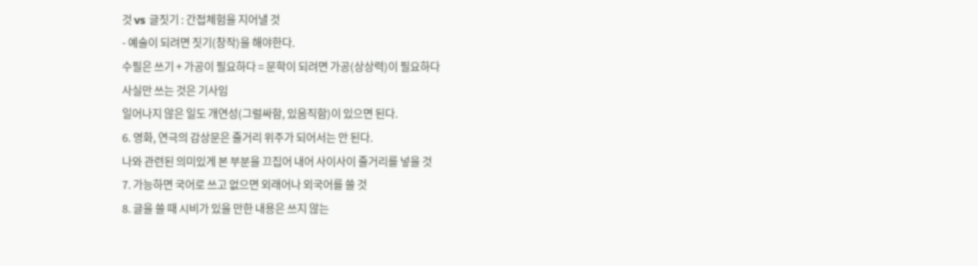것 vs 글짓기 : 간접체험을 지어낼 것
- 예술이 되려면 짓기(창작)을 해야한다.
수필은 쓰기 + 가공이 필요하다 = 문학이 되려면 가공(상상력)이 필요하다
사실만 쓰는 것은 기사임
일어나지 않은 일도 개연성(그럴싸함, 있음직함)이 있으면 된다.
6. 영화, 연극의 감상문은 줄거리 위주가 되어서는 안 된다.
나와 관련된 의미있게 본 부분을 끄집어 내어 사이사이 줄거리를 넣을 것
7. 가능하면 국어로 쓰고 없으면 외래어나 외국어를 쓸 것
8. 글을 쓸 때 시비가 있을 만한 내용은 쓰지 않는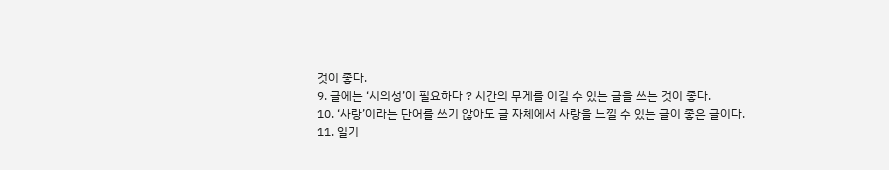것이 좋다.
9. 글에는 ‘시의성’이 필요하다 ? 시간의 무게를 이길 수 있는 글을 쓰는 것이 좋다.
10. ‘사랑’이라는 단어를 쓰기 않아도 글 자체에서 사랑을 느낄 수 있는 글이 좋은 글이다.
11. 일기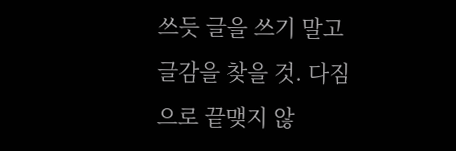쓰듯 글을 쓰기 말고 글감을 찾을 것. 다짐으로 끝맺지 않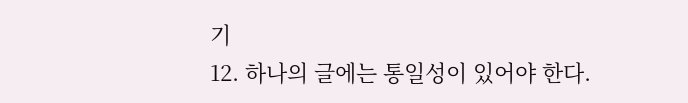기
12. 하나의 글에는 통일성이 있어야 한다.